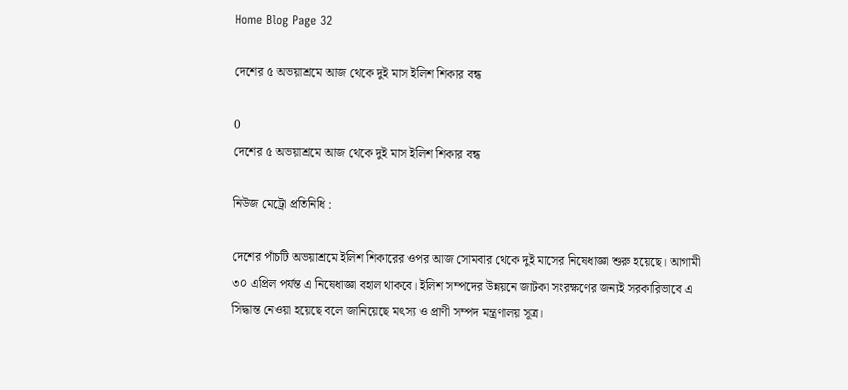Home Blog Page 32

দেশের ৫ অভয়াশ্রমে আজ থেকে দুই মাস ইলিশ শিকার বন্ধ

0
দেশের ৫ অভয়াশ্রমে আজ থেকে দুই মাস ইলিশ শিকার বন্ধ

নিউজ মেট্রো প্রতিনিধি :

দেশের পাঁচটি অভয়াশ্রমে ইলিশ শিকারের ওপর আজ সোমবার থেকে দুই মাসের নিষেধাজ্ঞা শুরু হয়েছে। আগামী ৩০ এপ্রিল পর্যন্ত এ নিষেধাজ্ঞা বহাল থাকবে। ইলিশ সম্পদের উন্নয়নে জাটকা সংরক্ষণের জন্যই সরকারিভাবে এ সিদ্ধান্ত নেওয়া হয়েছে বলে জানিয়েছে মৎস্য ও প্রাণী সম্পদ মন্ত্রণালয় সূত্র।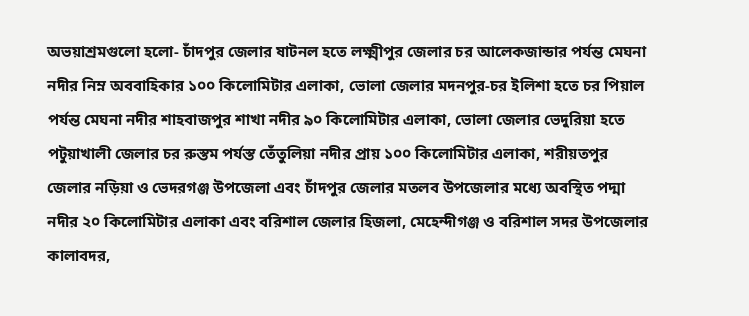অভয়াশ্রমগুলো হলো- চাঁদপুর জেলার ষাটনল হতে লক্ষ্মীপুর জেলার চর আলেকজান্ডার পর্যন্ত মেঘনা নদীর নিম্ন অববাহিকার ১০০ কিলোমিটার এলাকা, ভোলা জেলার মদনপুর-চর ইলিশা হতে চর পিয়াল পর্যন্ত মেঘনা নদীর শাহবাজপুর শাখা নদীর ৯০ কিলোমিটার এলাকা, ভোলা জেলার ভেদুরিয়া হতে পটুয়াখালী জেলার চর রুস্তম পর্যস্ত তেঁতুলিয়া নদীর প্রায় ১০০ কিলোমিটার এলাকা, শরীয়তপুর জেলার নড়িয়া ও ভেদরগঞ্জ উপজেলা এবং চাঁদপুর জেলার মতলব উপজেলার মধ্যে অবস্থিত পদ্মা নদীর ২০ কিলোমিটার এলাকা এবং বরিশাল জেলার হিজলা, মেহেন্দীগঞ্জ ও বরিশাল সদর উপজেলার কালাবদর,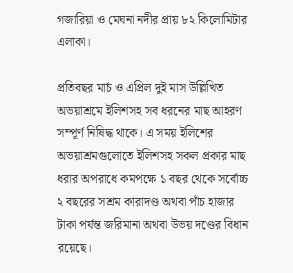গজারিয়া ও মেঘনা নদীর প্রায় ৮২ কিলোমিটার এলাকা।

প্রতিবছর মার্চ ও এপ্রিল দুই মাস উল্লিখিত অভয়াশ্রমে ইলিশসহ সব ধরনের মাছ আহরণ সম্পূর্ণ নিষিদ্ধ থাকে। এ সময় ইলিশের অভয়াশ্রমগুলোতে ইলিশসহ সকল প্রকার মাছ ধরার অপরাধে কমপক্ষে ১ বছর থেকে সর্বোচ্চ ২ বছরের সশ্রম কারাদণ্ড অথবা পাঁচ হাজার টাকা পর্যন্ত জরিমানা অথবা উভয় দণ্ডের বিধান রয়েছে।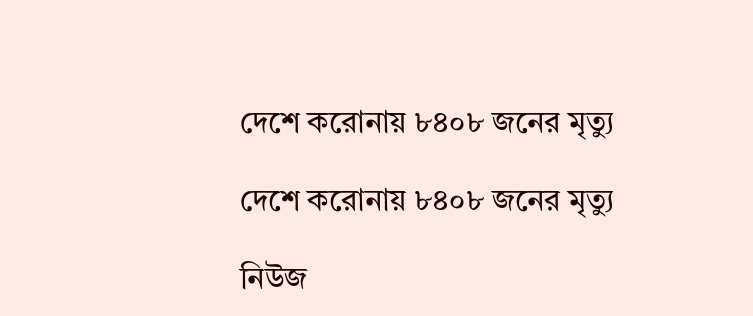দেশে করোনায় ৮৪০৮ জনের মৃত্যু

দেশে করোনায় ৮৪০৮ জনের মৃত্যু

নিউজ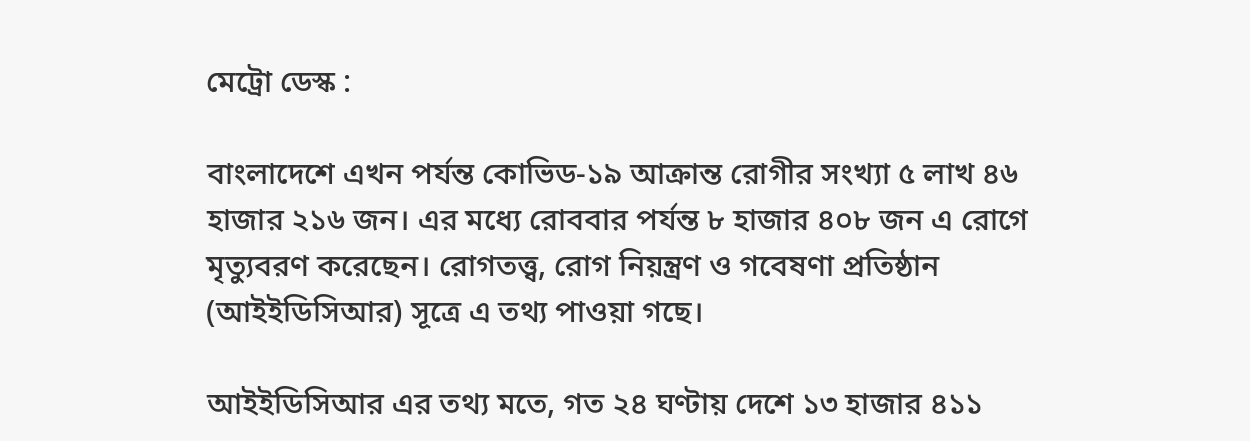মেট্রো ডেস্ক :

বাংলাদেশে এখন পর্যন্ত কোভিড-১৯ আক্রান্ত রোগীর সংখ্যা ৫ লাখ ৪৬ হাজার ২১৬ জন। এর মধ্যে রোববার পর্যন্ত ৮ হাজার ৪০৮ জন এ রোগে মৃত্যুবরণ করেছেন। রোগতত্ত্ব, রোগ নিয়ন্ত্রণ ও গবেষণা প্রতিষ্ঠান (আইইডিসিআর) সূত্রে এ তথ্য পাওয়া গছে।

আইইডিসিআর এর তথ্য মতে, গত ২৪ ঘণ্টায় দেশে ১৩ হাজার ৪১১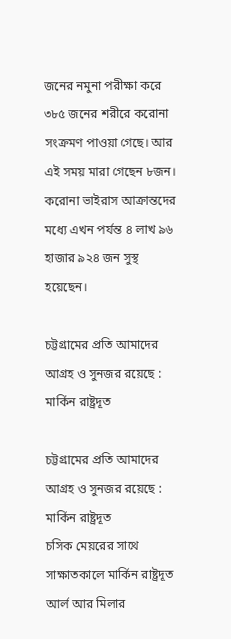জনের নমুনা পরীক্ষা করে ৩৮৫ জনের শরীরে করোনা সংক্রমণ পাওয়া গেছে। আর এই সময় মারা গেছেন ৮জন। করোনা ভাইরাস আক্রান্তদের মধ্যে এখন পর্যন্ত ৪ লাখ ৯৬ হাজার ৯২৪ জন সুস্থ হয়েছেন।

চট্টগ্রামের প্রতি আমাদের আগ্রহ ও সুনজর রয়েছে : মার্কিন রাষ্ট্রদূত

চট্টগ্রামের প্রতি আমাদের আগ্রহ ও সুনজর রয়েছে : মার্কিন রাষ্ট্রদূত
চসিক মেয়রের সাথে সাক্ষাতকালে মার্কিন রাষ্ট্রদূত আর্ল আর মিলার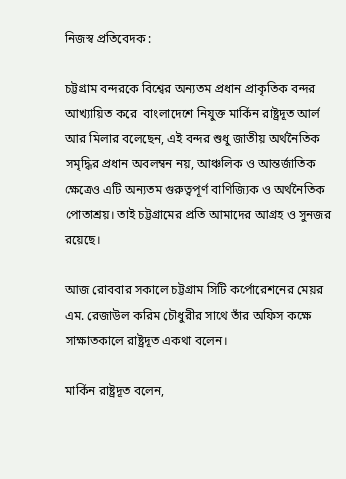নিজস্ব প্রতিবেদক :

চট্টগ্রাম বন্দরকে বিশ্বের অন্যতম প্রধান প্রাকৃতিক বন্দর আখ্যায়িত করে  বাংলাদেশে নিযুক্ত মার্কিন রাষ্ট্রদূত আর্ল আর মিলার বলেছেন, এই বন্দর শুধু জাতীয় অর্থনৈতিক সমৃদ্ধির প্রধান অবলম্বন নয়, আঞ্চলিক ও আন্তর্জাতিক ক্ষেত্রেও এটি অন্যতম গুরুত্বপূর্ণ বাণিজ্যিক ও অর্থনৈতিক পোতাশ্রয়। তাই চট্টগ্রামের প্রতি আমাদের আগ্রহ ও সুনজর রয়েছে।

আজ রোববার সকালে চট্টগ্রাম সিটি কর্পোরেশনের মেয়র এম. রেজাউল করিম চৌধুরীর সাথে তাঁর অফিস কক্ষে সাক্ষাতকালে রাষ্ট্রদূত একথা বলেন।

মার্কিন রাষ্ট্রদূত বলেন,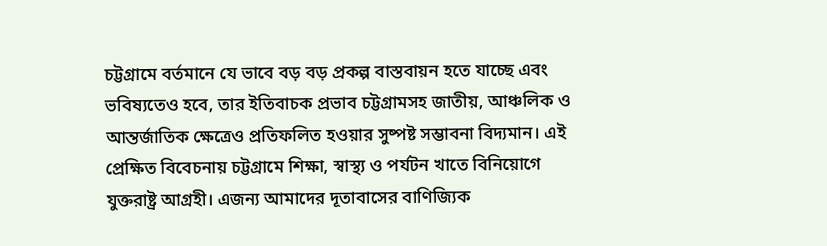চট্টগ্রামে বর্তমানে যে ভাবে বড় বড় প্রকল্প বাস্তবায়ন হতে যাচ্ছে এবং ভবিষ্যতেও হবে, তার ইতিবাচক প্রভাব চট্টগ্রামসহ জাতীয়, আঞ্চলিক ও আন্তর্জাতিক ক্ষেত্রেও প্রতিফলিত হওয়ার সুষ্পষ্ট সম্ভাবনা বিদ্যমান। এই প্রেক্ষিত বিবেচনায় চট্টগ্রামে শিক্ষা, স্বাস্থ্য ও পর্যটন খাতে বিনিয়োগে যুক্তরাষ্ট্র আগ্রহী। এজন্য আমাদের দূতাবাসের বাণিজ্যিক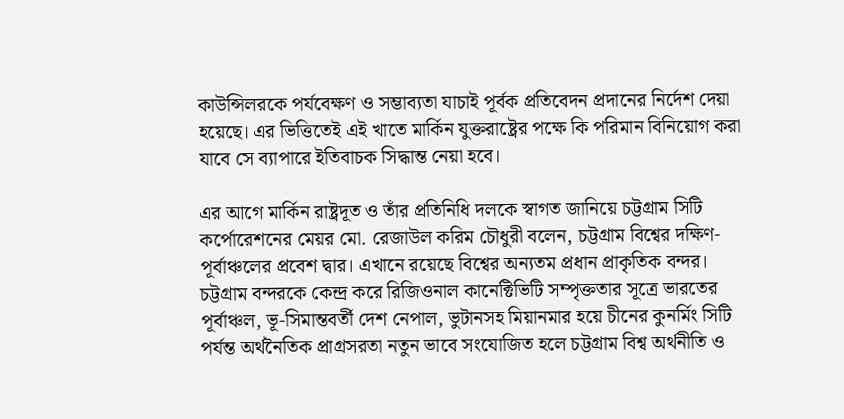কাউন্সিলরকে পর্যবেক্ষণ ও সম্ভাব্যতা যাচাই পূর্বক প্রতিবেদন প্রদানের নির্দেশ দেয়া হয়েছে। এর ভিত্তিতেই এই খাতে মার্কিন যুক্তরাষ্ট্রের পক্ষে কি পরিমান বিনিয়োগ করা যাবে সে ব্যাপারে ইতিবাচক সিদ্ধান্ত নেয়া হবে।

এর আগে মার্কিন রাষ্ট্রদূত ও তাঁর প্রতিনিধি দলকে স্বাগত জানিয়ে চট্টগ্রাম সিটি কর্পোরেশনের মেয়র মো. রেজাউল করিম চৌধুরী বলেন, চট্টগ্রাম বিশ্বের দক্ষিণ-পূর্বাঞ্চলের প্রবেশ দ্বার। এখানে রয়েছে বিশ্বের অন্যতম প্রধান প্রাকৃতিক বন্দর। চট্টগ্রাম বন্দরকে কেন্দ্র করে রিজিওনাল কানেক্টিভিটি সম্পৃক্ততার সূত্রে ভারতের পূর্বাঞ্চল, ভূ-সিমান্তবর্তী দেশ নেপাল, ভুটানসহ মিয়ানমার হয়ে চীনের কুনর্মিং সিটি পর্যন্ত অর্থনৈতিক প্রাগ্রসরতা নতুন ভাবে সংযোজিত হলে চট্টগ্রাম বিশ্ব অর্থনীতি ও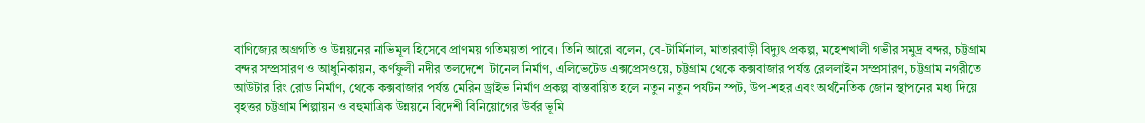বাণিজ্যের অগ্রগতি ও উন্নয়নের নাভিমূল হিসেবে প্রাণময় গতিময়তা পাবে। তিনি আরো বলেন, বে-টার্মিনাল, মাতারবাড়ী বিদ্যুৎ প্রকল্প, মহেশখালী গভীর সমুদ্র বন্দর, চট্টগ্রাম বন্দর সম্প্রসারণ ও আধুনিকায়ন, কর্ণফুলী নদীর তলদেশে  টানেল নির্মাণ, এলিভেটেড এক্সপ্রেসওয়ে, চট্টগ্রাম থেকে কক্সবাজার পর্যন্ত রেললাইন সম্প্রসারণ, চট্টগ্রাম নগরীতে আউটার রিং রোড নির্মাণ, থেকে কক্সবাজার পর্যন্ত মেরিন ড্রাইভ নির্মাণ প্রকল্প বাস্তবায়িত হলে নতুন নতুন পর্যটন স্পট, উপ-শহর এবং অর্থনৈতিক জোন স্থাপনের মধ্য দিয়ে বৃহত্তর চট্টগ্রাম শিল্পায়ন ও বহুমাত্রিক উন্নয়নে বিদেশী বিনিয়োগের উর্বর ভূমি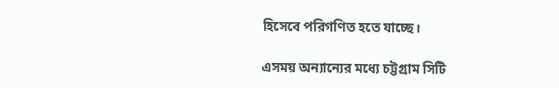হিসেবে পরিগণিত হতে যাচ্ছে।

এসময় অন্যান্যের মধ্যে চট্টগ্রাম সিটি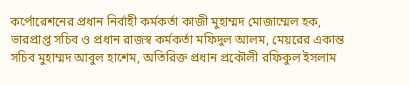কর্পোরেশনের প্রধান নির্বাহী কর্মকর্তা কাজী মুহাম্মদ মোজাম্মেল হক, ভারপ্রাপ্ত সচিব ও প্রধান রাজস্ব কর্মকর্তা মফিদুল আলম, মেয়রের একান্ত সচিব মুহাম্মদ আবুল হাশেম, অতিরিক্ত প্রধান প্রকৌলী রফিকুল ইসলাম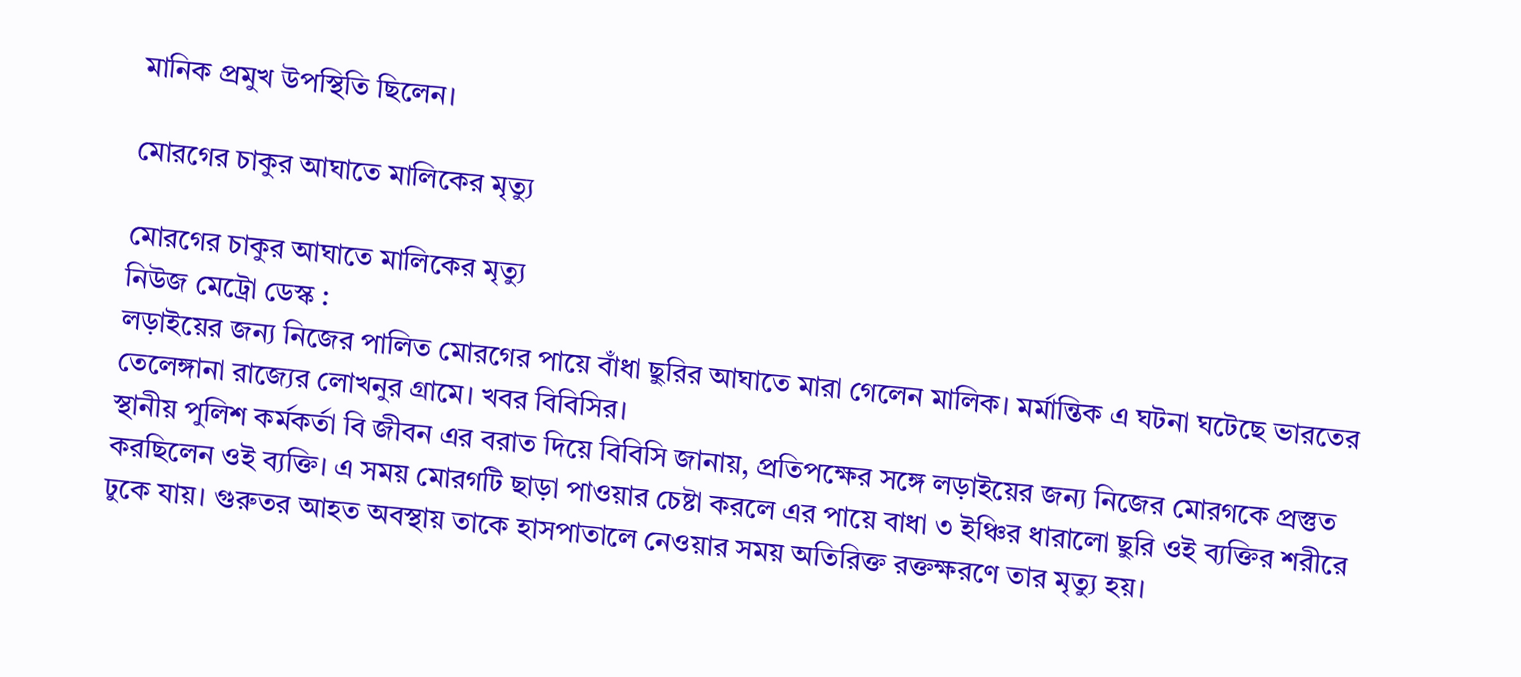মানিক প্রমুখ উপস্থিতি ছিলেন।

মোরগের চাকুর আঘাতে মালিকের মৃত্যু

মোরগের চাকুর আঘাতে মালিকের মৃত্যু
নিউজ মেট্রো ডেস্ক :
লড়াইয়ের জন্য নিজের পালিত মোরগের পায়ে বাঁধা ছুরির আঘাতে মারা গেলেন মালিক। মর্মান্তিক এ ঘটনা ঘটেছে ভারতের তেলেঙ্গানা রাজ্যের লোখনুর গ্রামে। খবর বিবিসির।
স্থানীয় পুলিশ কর্মকর্তা বি জীবন এর বরাত দিয়ে বিবিসি জানায়, প্রতিপক্ষের সঙ্গে লড়াইয়ের জন্য নিজের মোরগকে প্রস্তুত করছিলেন ওই ব্যক্তি। এ সময় মোরগটি ছাড়া পাওয়ার চেষ্টা করলে এর পায়ে বাধা ৩ ইঞ্চির ধারালো ছুরি ওই ব্যক্তির শরীরে ঢুকে যায়। গুরুতর আহত অবস্থায় তাকে হাসপাতালে নেওয়ার সময় অতিরিক্ত রক্তক্ষরণে তার মৃত্যু হয়।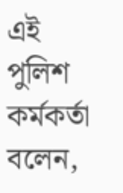এই পুলিশ কর্মকর্তা বলেন,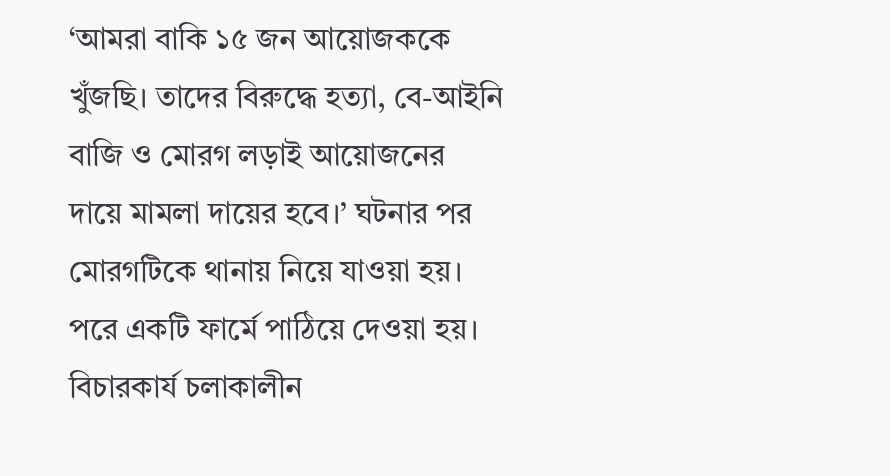‘আমরা বাকি ১৫ জন আয়োজককে খুঁজছি। তাদের বিরুদ্ধে হত্যা, বে-আইনি বাজি ও মোরগ লড়াই আয়োজনের দায়ে মামলা দায়ের হবে।’ ঘটনার পর মোরগটিকে থানায় নিয়ে যাওয়া হয়। পরে একটি ফার্মে পাঠিয়ে দেওয়া হয়। বিচারকার্য চলাকালীন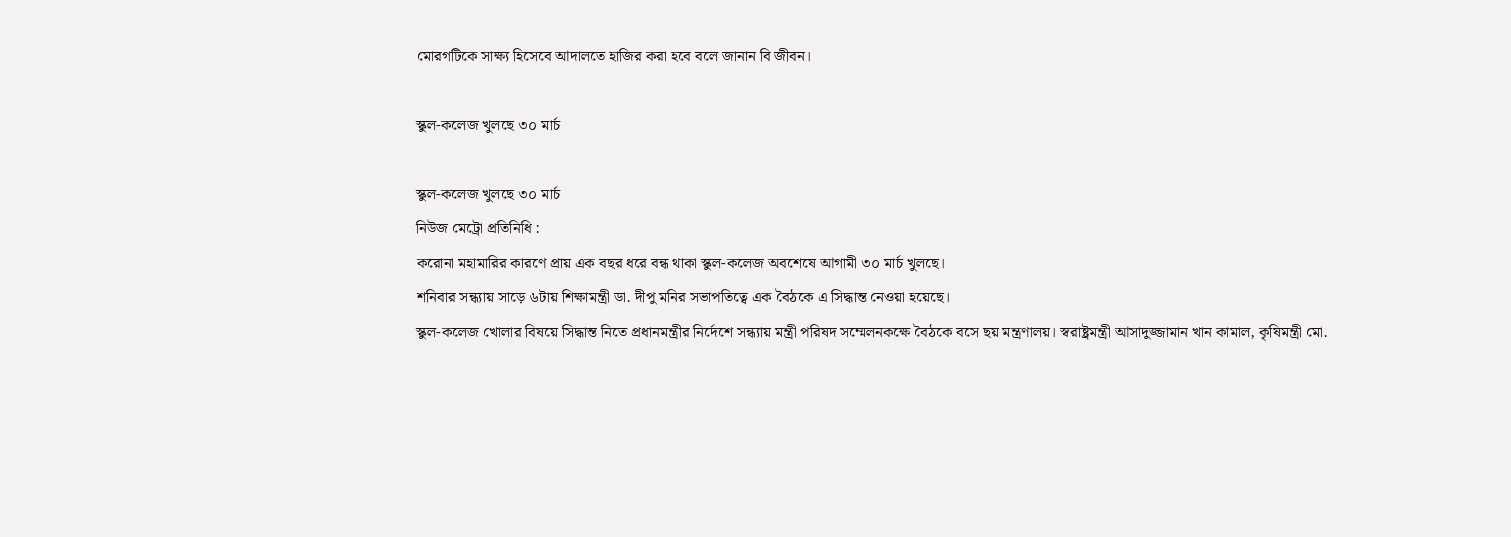মোরগটিকে সাক্ষ্য হিসেবে আদালতে হাজির করা হবে বলে জানান বি জীবন।

স্কুল-কলেজ খুলছে ৩০ মার্চ

স্কুল-কলেজ খুলছে ৩০ মার্চ
নিউজ মেট্রো প্রতিনিধি :
করোনা মহামারির কারণে প্রায় এক বছর ধরে বন্ধ থাকা স্কুল-কলেজ অবশেষে আগামী ৩০ মার্চ খুলছে।
শনিবার সন্ধ্যায় সাড়ে ৬টায় শিক্ষামন্ত্রী ডা. দীপু মনির সভাপতিত্বে এক বৈঠকে এ সিদ্ধান্ত নেওয়া হয়েছে।
স্কুল-কলেজ খোলার বিষয়ে সিদ্ধান্ত নিতে প্রধানমন্ত্রীর নির্দেশে সন্ধ্যায় মন্ত্রী পরিষদ সম্মেলনকক্ষে বৈঠকে বসে ছয় মন্ত্রণালয়। স্বরাষ্ট্রমন্ত্রী আসাদুজ্জামান খান কামাল, কৃষিমন্ত্রী মো.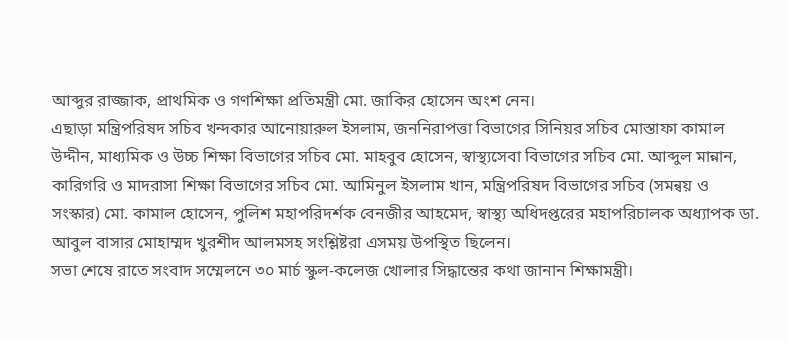আব্দুর রাজ্জাক, প্রাথমিক ও গণশিক্ষা প্রতিমন্ত্রী মো. জাকির হোসেন অংশ নেন।
এছাড়া মন্ত্রিপরিষদ সচিব খন্দকার আনোয়ারুল ইসলাম, জননিরাপত্তা বিভাগের সিনিয়র সচিব মোস্তাফা কামাল উদ্দীন, মাধ্যমিক ও উচ্চ শিক্ষা বিভাগের সচিব মো. মাহবুব হোসেন, স্বাস্থ্যসেবা বিভাগের সচিব মো. আব্দুল মান্নান, কারিগরি ও মাদরাসা শিক্ষা বিভাগের সচিব মো. আমিনুল ইসলাম খান, মন্ত্রিপরিষদ বিভাগের সচিব (সমন্বয় ও সংস্কার) মো. কামাল হোসেন, পুলিশ মহাপরিদর্শক বেনজীর আহমেদ, স্বাস্থ্য অধিদপ্তরের মহাপরিচালক অধ্যাপক ডা. আবুল বাসার মোহাম্মদ খুরশীদ আলমসহ সংশ্লিষ্টরা এসময় উপস্থিত ছিলেন।
সভা শেষে রাতে সংবাদ সম্মেলনে ৩০ মার্চ স্কুল-কলেজ খোলার সিদ্ধান্তের কথা জানান শিক্ষামন্ত্রী।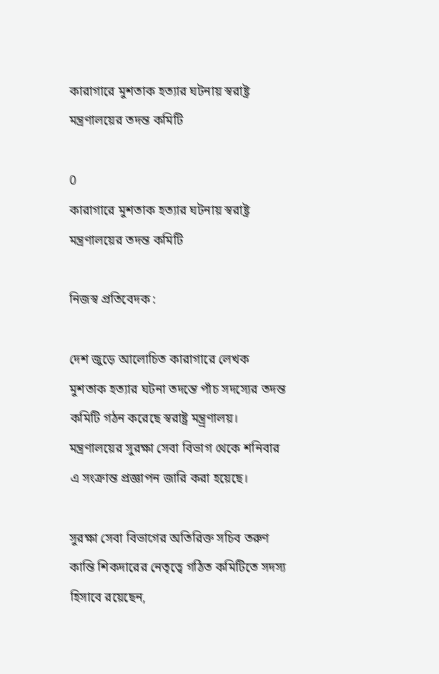কারাগারে মুশতাক হত্যার ঘটনায় স্বরাষ্ট্র মন্ত্রণালয়ের তদন্ত কমিটি

0
কারাগারে মুশতাক হত্যার ঘটনায় স্বরাষ্ট্র মন্ত্রণালয়ের তদন্ত কমিটি

নিজস্ব প্রতিবেদক :

দেশ জুড়ে আলোচিত কারাগারে লেখক মুশতাক হত্যার ঘটনা তদন্তে পাঁচ সদস্যের তদন্ত কমিটি গঠন করেছে স্বরাষ্ট্র মন্ত্র্রণালয়। মন্ত্রণালয়ের সুরক্ষা সেবা বিভাগ থেকে শনিবার এ সংক্রান্ত প্রজ্ঞাপন জারি করা হয়েছে।

সুরক্ষা সেবা বিভাগের অতিরিক্ত সচিব তরুণ কান্তি শিকদারের নেতৃত্বে গঠিত কমিটিতে সদস্য হিসাবে রয়েছেন,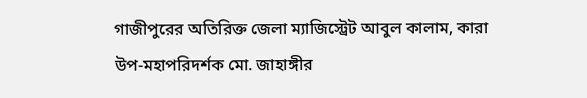গাজীপুরের অতিরিক্ত জেলা ম্যাজিস্ট্রেট আবুল কালাম, কারা উপ-মহাপরিদর্শক মো. জাহাঙ্গীর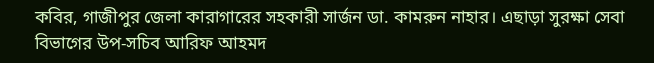কবির, গাজীপুর জেলা কারাগারের সহকারী সার্জন ডা. কামরুন নাহার। এছাড়া সুরক্ষা সেবা বিভাগের উপ-সচিব আরিফ আহমদ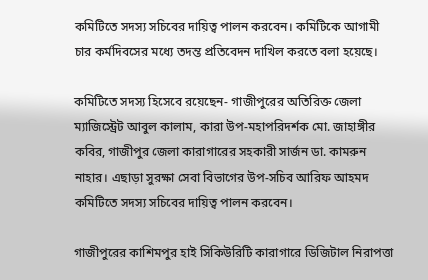কমিটিতে সদস্য সচিবের দায়িত্ব পালন করবেন। কমিটিকে আগামী চার কর্মদিবসের মধ্যে তদন্ত প্রতিবেদন দাখিল করতে বলা হয়েছে।

কমিটিতে সদস্য হিসেবে রয়েছেন- গাজীপুরের অতিরিক্ত জেলা ম্যাজিস্ট্রেট আবুল কালাম, কারা উপ-মহাপরিদর্শক মো. জাহাঙ্গীর কবির, গাজীপুর জেলা কারাগারের সহকারী সার্জন ডা. কামরুন নাহার। এছাড়া সুরক্ষা সেবা বিভাগের উপ-সচিব আরিফ আহমদ কমিটিতে সদস্য সচিবের দায়িত্ব পালন করবেন।

গাজীপুরের কাশিমপুর হাই সিকিউরিটি কারাগারে ডিজিটাল নিরাপত্তা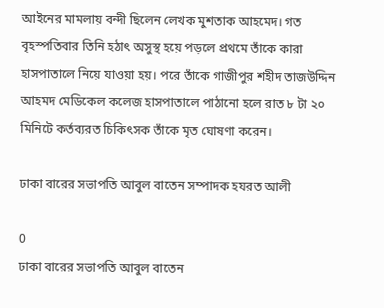আইনের মামলায় বন্দী ছিলেন লেখক মুশতাক আহমেদ। গত বৃহস্পতিবার তিনি হঠাৎ অসুস্থ হয়ে পড়লে প্রথমে তাঁকে কারা হাসপাতালে নিয়ে যাওয়া হয়। পরে তাঁকে গাজীপুর শহীদ তাজউদ্দিন আহমদ মেডিকেল কলেজ হাসপাতালে পাঠানো হলে রাত ৮ টা ২০ মিনিটে কর্তব্যরত চিকিৎসক তাঁকে মৃত ঘোষণা করেন।

ঢাকা বারের সভাপতি আবুল বাতেন সম্পাদক হযরত আলী

0
ঢাকা বারের সভাপতি আবুল বাতেন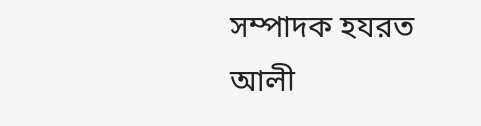সম্পাদক হযরত আলী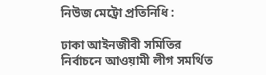নিউজ মেট্রো প্রতিনিধি :

ঢাকা আইনজীবী সমিতির নির্বাচনে আওয়ামী লীগ সমর্থিত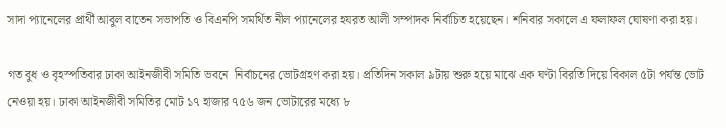সাদা প্যানেলের প্রার্থী আবুল বাতেন সভাপতি ও বিএনপি সমর্থিত নীল প্যানেলের হযরত আলী সম্পাদক নির্বাচিত হয়েছেন। শনিবার সকালে এ ফলাফল ঘোষণা করা হয়।

গত বুধ ও বৃহস্পতিবার ঢাকা আইনজীবী সমিতি ভবনে  নির্বাচনের ভোটগ্রহণ করা হয়। প্রতিদিন সকাল ৯টায় শুরু হয়ে মাঝে এক ঘণ্টা বিরতি দিয়ে বিকাল ৫টা পর্যন্ত ভোট নেওয়া হয়। ঢাকা আইনজীবী সমিতির মোট ১৭ হাজার ৭৫৬ জন ভোটারের মধ্যে ৮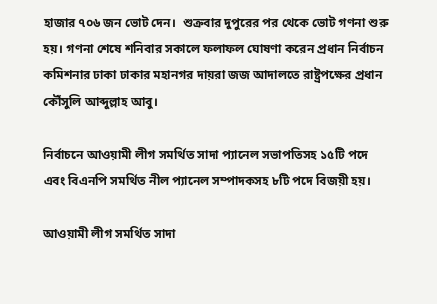হাজার ৭০৬ জন ভোট দেন।  শুক্রবার দুপুরের পর থেকে ভোট গণনা শুরু হয়। গণনা শেষে শনিবার সকালে ফলাফল ঘোষণা করেন প্রধান নির্বাচন কমিশনার ঢাকা ঢাকার মহানগর দায়রা জজ আদালতে রাষ্ট্রপক্ষের প্রধান কৌঁসুলি আব্দুল্লাহ আবু।

নির্বাচনে আওয়ামী লীগ সমর্থিত সাদা প্যানেল সভাপতিসহ ১৫টি পদে এবং বিএনপি সমর্থিত নীল প্যানেল সম্পাদকসহ ৮টি পদে বিজয়ী হয়।

আওয়ামী লীগ সমর্থিত সাদা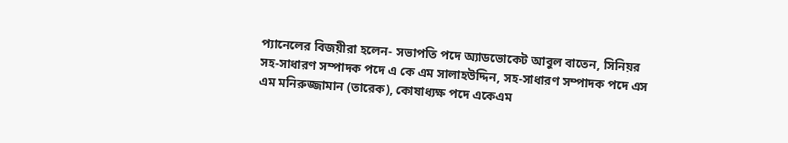প্যানেলের বিজয়ীরা হলেন- সভাপতি পদে অ্যাডভোকেট আবুল বাতেন, সিনিয়র সহ-সাধারণ সম্পাদক পদে এ কে এম সালাহউদ্দিন, সহ-সাধারণ সম্পাদক পদে এস এম মনিরুজ্জামান (তারেক), কোষাধ্যক্ষ পদে একেএম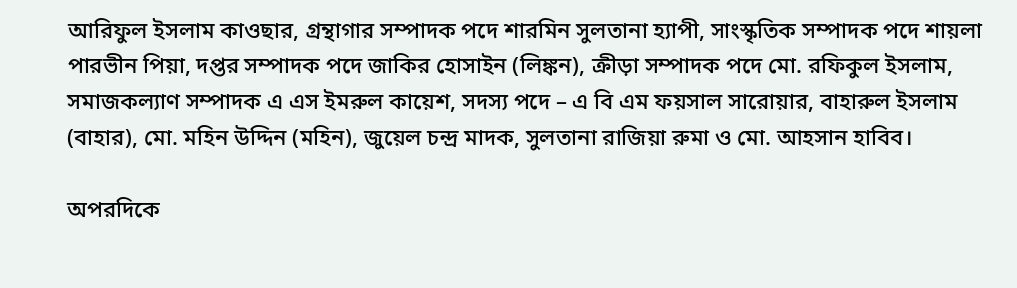আরিফুল ইসলাম কাওছার, গ্রন্থাগার সম্পাদক পদে শারমিন সুলতানা হ্যাপী, সাংস্কৃতিক সম্পাদক পদে শায়লা পারভীন পিয়া, দপ্তর সম্পাদক পদে জাকির হোসাইন (লিঙ্কন), ক্রীড়া সম্পাদক পদে মো. রফিকুল ইসলাম, সমাজকল্যাণ সম্পাদক এ এস ইমরুল কায়েশ, সদস্য পদে – এ বি এম ফয়সাল সারোয়ার, বাহারুল ইসলাম (বাহার), মো. মহিন উদ্দিন (মহিন), জুয়েল চন্দ্র মাদক, সুলতানা রাজিয়া রুমা ও মো. আহসান হাবিব।

অপরদিকে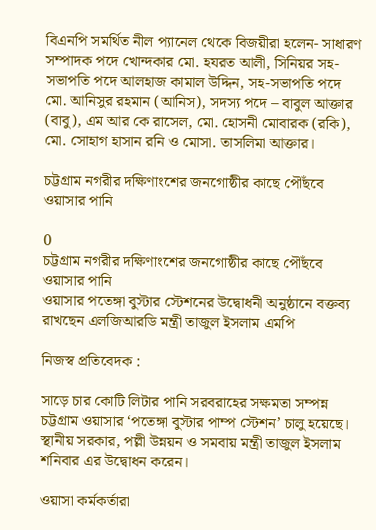বিএনপি সমর্থিত নীল প্যানেল থেকে বিজয়ীরা হলেন- সাধারণ সম্পাদক পদে খোন্দকার মো. হযরত আলী, সিনিয়র সহ-সভাপতি পদে আলহাজ কামাল উদ্দিন, সহ-সভাপতি পদে মো. আনিসুর রহমান (আনিস), সদস্য পদে – বাবুল আক্তার (বাবু), এম আর কে রাসেল, মো. হোসনী মোবারক (রকি), মো. সোহাগ হাসান রনি ও মোসা. তাসলিমা আক্তার।

চট্টগ্রাম নগরীর দক্ষিণাংশের জনগোষ্ঠীর কাছে পৌঁছবে ওয়াসার পানি

0
চট্টগ্রাম নগরীর দক্ষিণাংশের জনগোষ্ঠীর কাছে পৌঁছবে ওয়াসার পানি
ওয়াসার পতেঙ্গা বুস্টার স্টেশনের উদ্বোধনী অনুষ্ঠানে বক্তব্য রাখছেন এলজিআরডি মন্ত্রী তাজুল ইসলাম এমপি

নিজস্ব প্রতিবেদক :

সাড়ে চার কোটি লিটার পানি সরবরাহের সক্ষমতা সম্পন্ন চট্টগ্রাম ওয়াসার ‘পতেঙ্গা বুস্টার পাম্প স্টেশন’ চালু হয়েছে। স্থানীয় সরকার, পল্লী উন্নয়ন ও সমবায় মন্ত্রী তাজুল ইসলাম শনিবার এর উদ্বোধন করেন।

ওয়াসা কর্মকর্তারা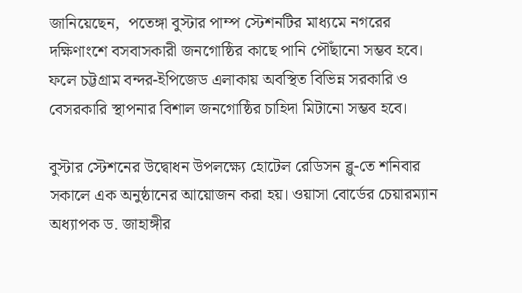জানিয়েছেন,  পতেঙ্গা বুস্টার পাম্প স্টেশনটির মাধ্যমে নগরের দক্ষিণাংশে বসবাসকারী জনগোষ্ঠির কাছে পানি পৌঁছানো সম্ভব হবে। ফলে চট্টগ্রাম বন্দর-ইপিজেড এলাকায় অবস্থিত বিভিন্ন সরকারি ও বেসরকারি স্থাপনার বিশাল জনগোষ্ঠির চাহিদা মিটানো সম্ভব হবে।

বুস্টার স্টেশনের উদ্বোধন উপলক্ষ্যে হোটেল রেডিসন ব্লু-তে শনিবার সকালে এক অনুষ্ঠানের আয়োজন করা হয়। ওয়াসা বোর্ডের চেয়ারম্যান অধ্যাপক ড. জাহাঙ্গীর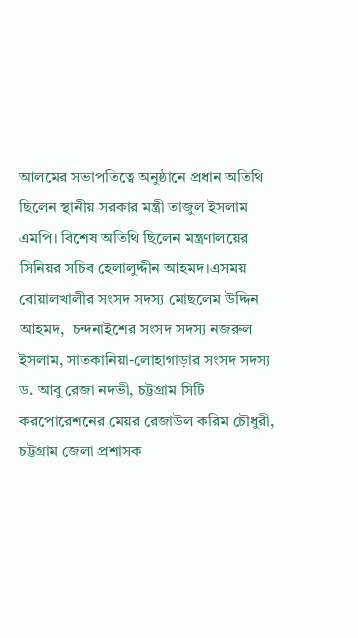আলমের সভাপতিত্বে অনুষ্ঠানে প্রধান অতিথি ছিলেন স্থানীয় সরকার মন্ত্রী তাজুল ইসলাম এমপি। বিশেষ অতিথি ছিলেন মন্ত্রণালয়ের সিনিয়র সচিব হেলালুদ্দীন আহমদ।এসময় বোয়ালখালীর সংসদ সদস্য মোছলেম উদ্দিন আহমদ,  চন্দনাইশের সংসদ সদস্য নজরুল ইসলাম, সাতকানিয়া-লোহাগাড়ার সংসদ সদস্য ড. আবু রেজা নদভী, চট্টগ্রাম সিটি করপোরেশনের মেয়র রেজাউল করিম চৌধুরী, চট্টগ্রাম জেলা প্রশাসক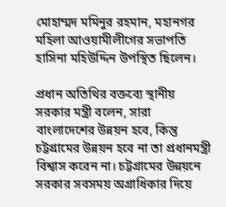মোহাম্মদ মমিনুর রহমান, মহানগর মহিলা আওয়ামীলীগের সভাপতি হাসিনা মহিউদ্দিন উপস্থিত ছিলেন।

প্রধান অতিথির বক্তব্যে স্থানীয় সরকার মন্ত্রী বলেন, সারা বাংলাদেশের উন্নয়ন হবে, কিন্তু চট্টগ্রামের উন্নয়ন হবে না তা প্রধানমন্ত্রী বিশ্বাস করেন না। চট্টগ্রামের উন্নয়নে সরকার সবসময় অগ্রাধিকার দিয়ে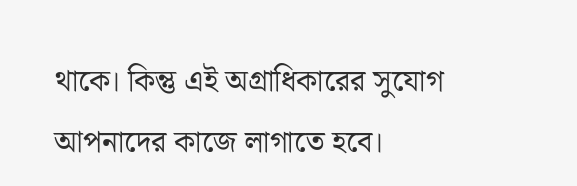থাকে। কিন্তু এই অগ্রাধিকারের সুযোগ আপনাদের কাজে লাগাতে হবে।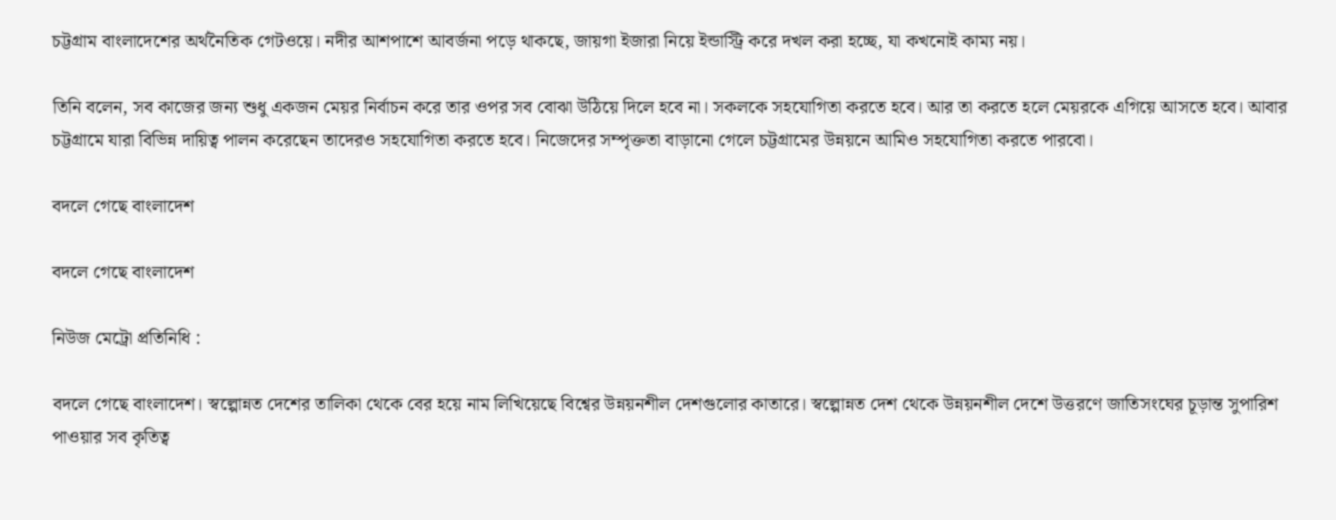চট্টগ্রাম বাংলাদেশের অর্থনৈতিক গেটওয়ে। নদীর আশপাশে আবর্জনা পড়ে থাকছে, জায়গা ইজারা নিয়ে ইন্ডাস্ট্রি করে দখল করা হচ্ছে, যা কখনোই কাম্য নয়।

তিনি বলেন, সব কাজের জন্য শুধু একজন মেয়র নির্বাচন করে তার ওপর সব বোঝা উঠিয়ে দিলে হবে না। সকলকে সহযোগিতা করতে হবে। আর তা করতে হলে মেয়রকে এগিয়ে আসতে হবে। আবার চট্টগ্রামে যারা বিভিন্ন দায়িত্ব পালন করেছেন তাদেরও সহযোগিতা করতে হবে। নিজেদের সম্পৃক্ততা বাড়ানো গেলে চট্টগ্রামের উন্নয়নে আমিও সহযোগিতা করতে পারবো।

বদলে গেছে বাংলাদেশ

বদলে গেছে বাংলাদেশ

নিউজ মেট্রো প্রতিনিধি :

বদলে গেছে বাংলাদেশ। স্বল্পোন্নত দেশের তালিকা থেকে বের হয়ে নাম লিখিয়েছে বিশ্বের উন্নয়নশীল দেশগুলোর কাতারে। স্বল্পোন্নত দেশ থেকে উন্নয়নশীল দেশে উত্তরণে জাতিসংঘের চূড়ান্ত সুপারিশ পাওয়ার সব কৃতিত্ব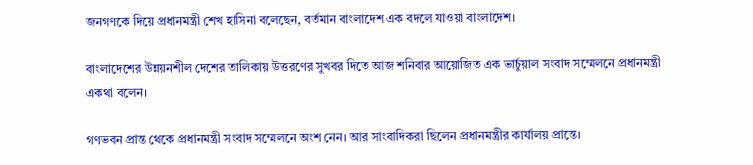জনগণকে দিয়ে প্রধানমন্ত্রী শেখ হাসিনা বলেছেন, বর্তমান বাংলাদেশ এক বদলে যাওয়া বাংলাদেশ।

বাংলাদেশের উন্নয়নশীল দেশের তালিকায় উত্তরণের সুখবর দিতে আজ শনিবার আয়োজিত এক ভার্চুয়াল সংবাদ সম্মেলনে প্রধানমন্ত্রী একথা বলেন।

গণভবন প্রান্ত থেকে প্রধানমন্ত্রী সংবাদ সম্মেলনে অংশ নেন। আর সাংবাদিকরা ছিলেন প্রধানমন্ত্রীর কার্যালয় প্রান্তে।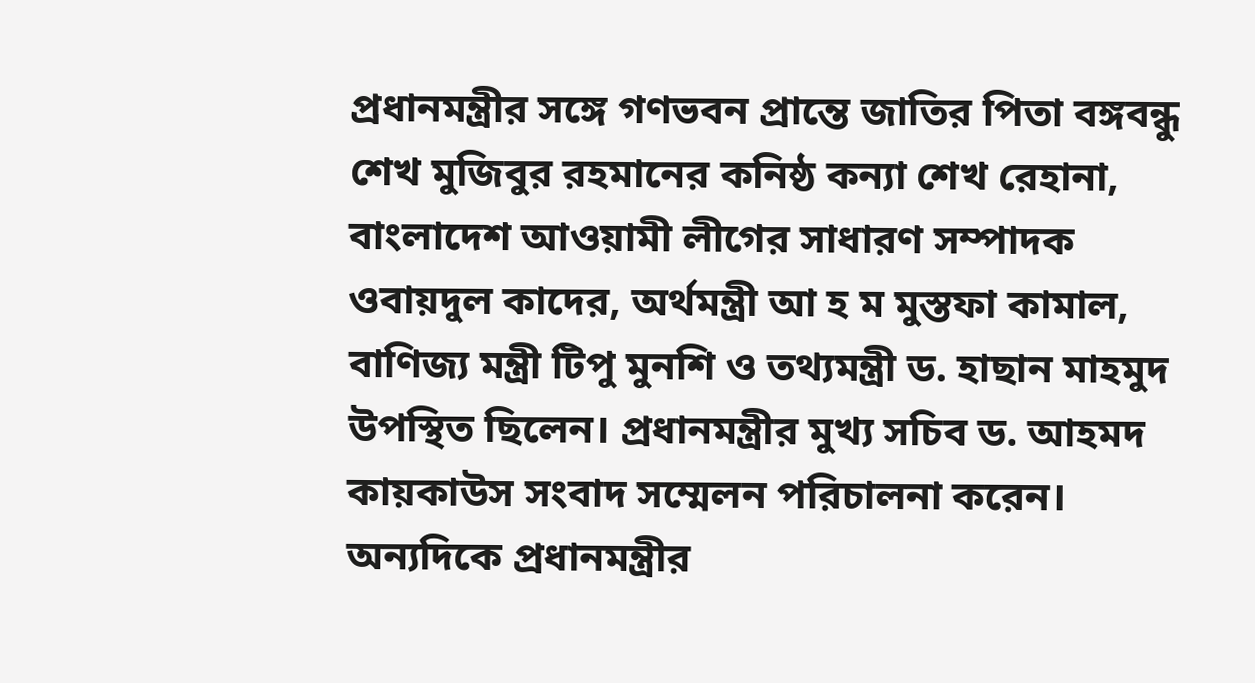প্রধানমন্ত্রীর সঙ্গে গণভবন প্রান্তে জাতির পিতা বঙ্গবন্ধু শেখ মুজিবুর রহমানের কনিষ্ঠ কন্যা শেখ রেহানা, বাংলাদেশ আওয়ামী লীগের সাধারণ সম্পাদক ওবায়দুল কাদের, অর্থমন্ত্রী আ হ ম মুস্তফা কামাল, বাণিজ্য মন্ত্রী টিপু মুনশি ও তথ্যমন্ত্রী ড. হাছান মাহমুদ উপস্থিত ছিলেন। প্রধানমন্ত্রীর মুখ্য সচিব ড. আহমদ কায়কাউস সংবাদ সম্মেলন পরিচালনা করেন। অন্যদিকে প্রধানমন্ত্রীর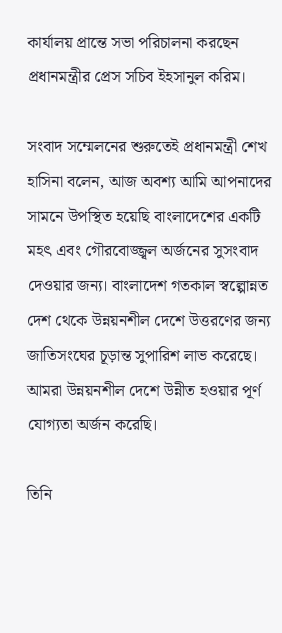কার্যালয় প্রান্তে সভা পরিচালনা করছেন প্রধানমন্ত্রীর প্রেস সচিব ইহসানুল করিম।

সংবাদ সম্মেলনের শুরুতেই প্রধানমন্ত্রী শেখ হাসিনা বলেন, আজ অবশ্য আমি আপনাদের সামনে উপস্থিত হয়েছি বাংলাদেশের একটি মহৎ এবং গৌরবোজ্জ্বল অর্জনের সুসংবাদ দেওয়ার জন্য। বাংলাদেশ গতকাল স্বল্পোন্নত দেশ থেকে উন্নয়নশীল দেশে উত্তরণের জন্য জাতিসংঘের চূড়ান্ত সুপারিশ লাভ করেছে। আমরা উন্নয়নশীল দেশে উন্নীত হওয়ার পূর্ণ যোগ্যতা অর্জন করেছি।

তিনি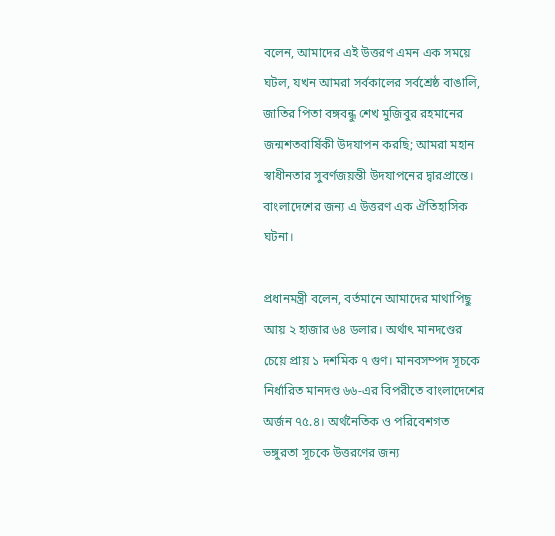বলেন, আমাদের এই উত্তরণ এমন এক সময়ে ঘটল, যখন আমরা সর্বকালের সর্বশ্রেষ্ঠ বাঙালি, জাতির পিতা বঙ্গবন্ধু শেখ মুজিবুর রহমানের জন্মশতবার্ষিকী উদযাপন করছি; আমরা মহান স্বাধীনতার সুবর্ণজয়ন্তী উদযাপনের দ্বারপ্রান্তে। বাংলাদেশের জন্য এ উত্তরণ এক ঐতিহাসিক ঘটনা।

প্রধানমন্ত্রী বলেন, বর্তমানে আমাদের মাথাপিছু আয় ২ হাজার ৬৪ ডলার। অর্থাৎ মানদণ্ডের চেয়ে প্রায় ১ দশমিক ৭ গুণ। মানবসম্পদ সূচকে নির্ধারিত মানদণ্ড ৬৬-এর বিপরীতে বাংলাদেশের অর্জন ৭৫.৪। অর্থনৈতিক ও পরিবেশগত ভঙ্গুরতা সূচকে উত্তরণের জন্য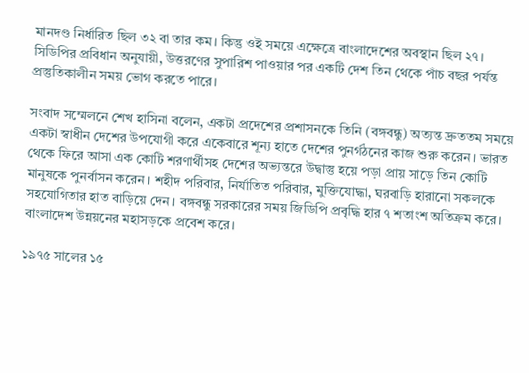মানদণ্ড নির্ধারিত ছিল ৩২ বা তার কম। কিন্তু ওই সময়ে এক্ষেত্রে বাংলাদেশের অবস্থান ছিল ২৭। সিডিপির প্রবিধান অনুযায়ী, উত্তরণের সুপারিশ পাওয়ার পর একটি দেশ তিন থেকে পাঁচ বছর পর্যন্ত প্রস্তুতিকালীন সময় ভোগ করতে পারে।

সংবাদ সম্মেলনে শেখ হাসিনা বলেন, একটা প্রদেশের প্রশাসনকে তিনি (বঙ্গবন্ধু) অত্যন্ত দ্রুততম সময়ে একটা স্বাধীন দেশের উপযোগী করে একেবারে শূন্য হাতে দেশের পুনর্গঠনের কাজ শুরু করেন। ভারত থেকে ফিরে আসা এক কোটি শরণার্থীসহ দেশের অভ্যন্তরে উদ্বাস্তু হয়ে পড়া প্রায় সাড়ে তিন কোটি মানুষকে পুনর্বাসন করেন। শহীদ পরিবার, নির্যাতিত পরিবার, মুক্তিযোদ্ধা, ঘরবাড়ি হারানো সকলকে সহযোগিতার হাত বাড়িয়ে দেন। বঙ্গবন্ধু সরকারের সময় জিডিপি প্রবৃদ্ধি হার ৭ শতাংশ অতিক্রম করে। বাংলাদেশ উন্নয়নের মহাসড়কে প্রবেশ করে।

১৯৭৫ সালের ১৫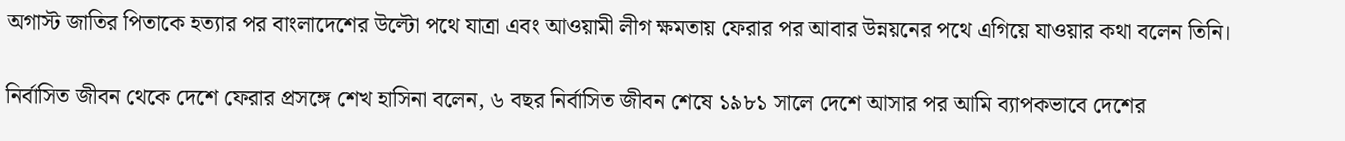অগাস্ট জাতির পিতাকে হত্যার পর বাংলাদেশের উল্টো পথে যাত্রা এবং আওয়ামী লীগ ক্ষমতায় ফেরার পর আবার উন্নয়নের পথে এগিয়ে যাওয়ার কথা বলেন তিনি।

নির্বাসিত জীবন থেকে দেশে ফেরার প্রসঙ্গে শেখ হাসিনা বলেন, ৬ বছর নির্বাসিত জীবন শেষে ১৯৮১ সালে দেশে আসার পর আমি ব্যাপকভাবে দেশের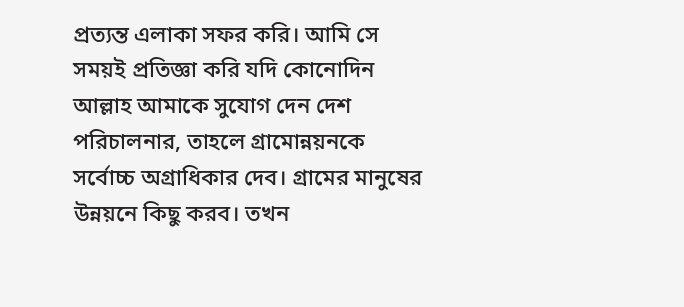প্রত্যন্ত এলাকা সফর করি। আমি সে সময়ই প্রতিজ্ঞা করি যদি কোনোদিন আল্লাহ আমাকে সুযোগ দেন দেশ পরিচালনার, তাহলে গ্রামোন্নয়নকে সর্বোচ্চ অগ্রাধিকার দেব। গ্রামের মানুষের উন্নয়নে কিছু করব। তখন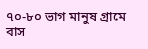৭০-৮০ ভাগ মানুষ গ্রামে বাস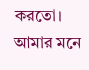করতো। আমার মনে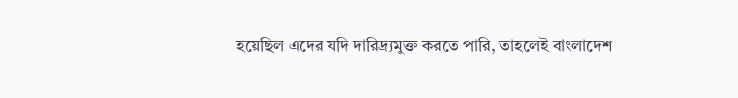হয়েছিল এদের যদি দারিদ্র্যমুক্ত করতে পারি, তাহলেই বাংলাদেশ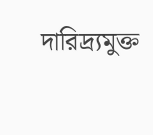দারিদ্র্যমুক্ত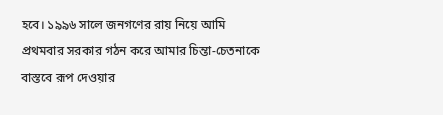হবে। ১৯৯৬ সালে জনগণের রায় নিয়ে আমি প্রথমবার সরকার গঠন করে আমার চিন্তা-চেতনাকে বাস্তবে রূপ দেওয়ার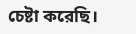চেষ্টা করেছি।